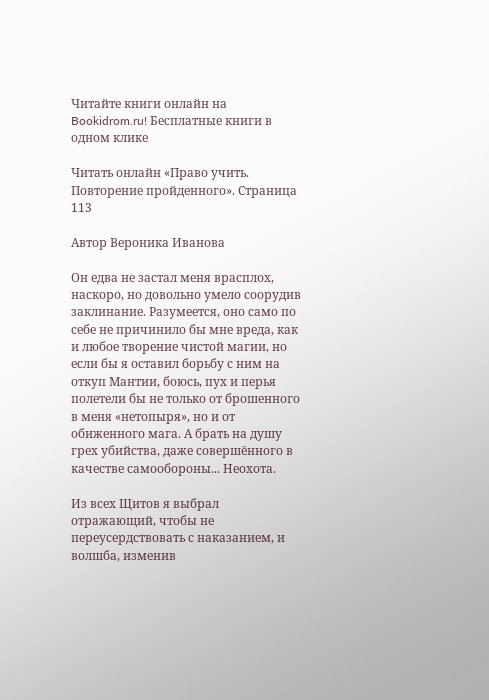Читайте книги онлайн на Bookidrom.ru! Бесплатные книги в одном клике

Читать онлайн «Право учить. Повторение пройденного». Страница 113

Автор Вероника Иванова

Он едва не застал меня врасплох, наскоро, но довольно умело соорудив заклинание. Разумеется, оно само по себе не причинило бы мне вреда, как и любое творение чистой магии, но если бы я оставил борьбу с ним на откуп Мантии, боюсь, пух и перья полетели бы не только от брошенного в меня «нетопыря», но и от обиженного мага. А брать на душу грех убийства, даже совершённого в качестве самообороны... Неохота.

Из всех Щитов я выбрал отражающий, чтобы не переусердствовать с наказанием, и волшба, изменив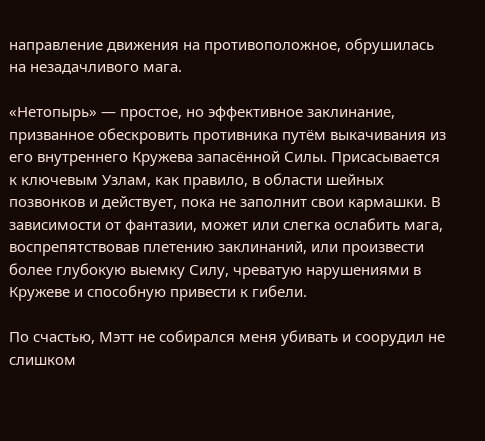направление движения на противоположное, обрушилась на незадачливого мага.

«Нетопырь» — простое, но эффективное заклинание, призванное обескровить противника путём выкачивания из его внутреннего Кружева запасённой Силы. Присасывается к ключевым Узлам, как правило, в области шейных позвонков и действует, пока не заполнит свои кармашки. В зависимости от фантазии, может или слегка ослабить мага, воспрепятствовав плетению заклинаний, или произвести более глубокую выемку Силу, чреватую нарушениями в Кружеве и способную привести к гибели.

По счастью, Мэтт не собирался меня убивать и соорудил не слишком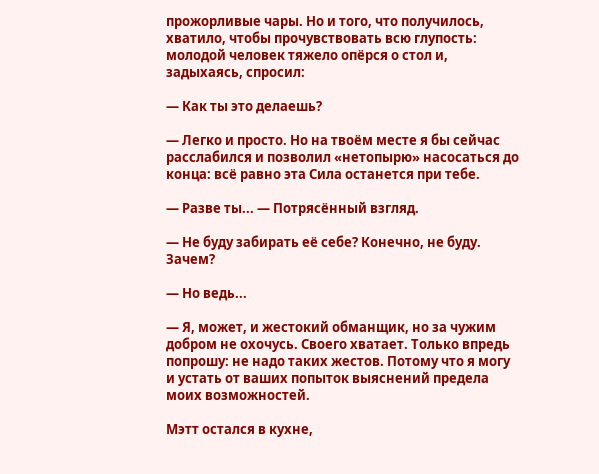прожорливые чары. Но и того, что получилось, хватило, чтобы прочувствовать всю глупость: молодой человек тяжело опёрся о стол и, задыхаясь, спросил:

— Как ты это делаешь?

— Легко и просто. Но на твоём месте я бы сейчас расслабился и позволил «нетопырю» насосаться до конца: всё равно эта Сила останется при тебе.

— Разве ты... — Потрясённый взгляд.

— Не буду забирать её себе? Конечно, не буду. Зачем?

— Но ведь...

— Я, может, и жестокий обманщик, но за чужим добром не охочусь. Своего хватает. Только впредь попрошу: не надо таких жестов. Потому что я могу и устать от ваших попыток выяснений предела моих возможностей.

Мэтт остался в кухне,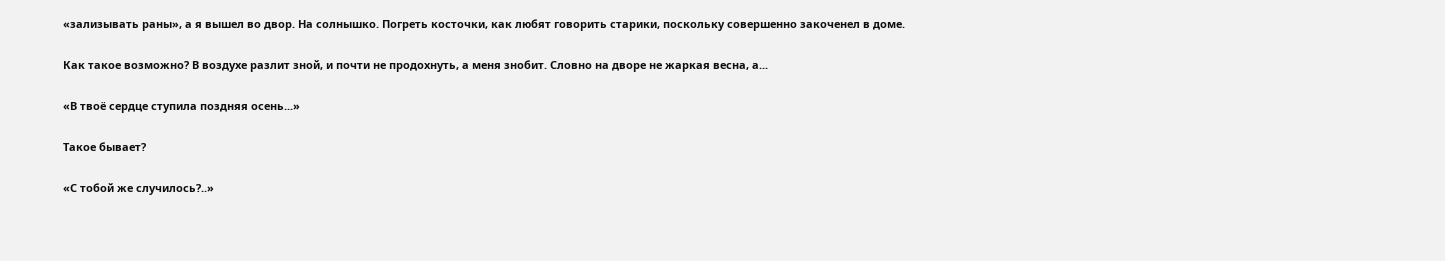«зализывать раны», а я вышел во двор. На солнышко. Погреть косточки, как любят говорить старики, поскольку совершенно закоченел в доме.

Как такое возможно? В воздухе разлит зной, и почти не продохнуть, а меня знобит. Словно на дворе не жаркая весна, а...

«В твоё сердце ступила поздняя осень...»

Такое бывает?

«С тобой же случилось?..»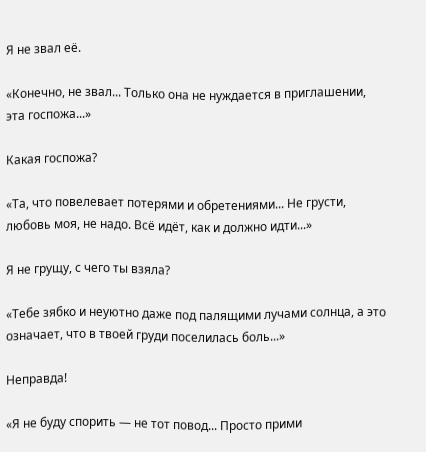Я не звал её.

«Конечно, не звал... Только она не нуждается в приглашении, эта госпожа...»

Какая госпожа?

«Та, что повелевает потерями и обретениями... Не грусти, любовь моя, не надо. Всё идёт, как и должно идти...»

Я не грущу, с чего ты взяла?

«Тебе зябко и неуютно даже под палящими лучами солнца, а это означает, что в твоей груди поселилась боль...»

Неправда!

«Я не буду спорить — не тот повод... Просто прими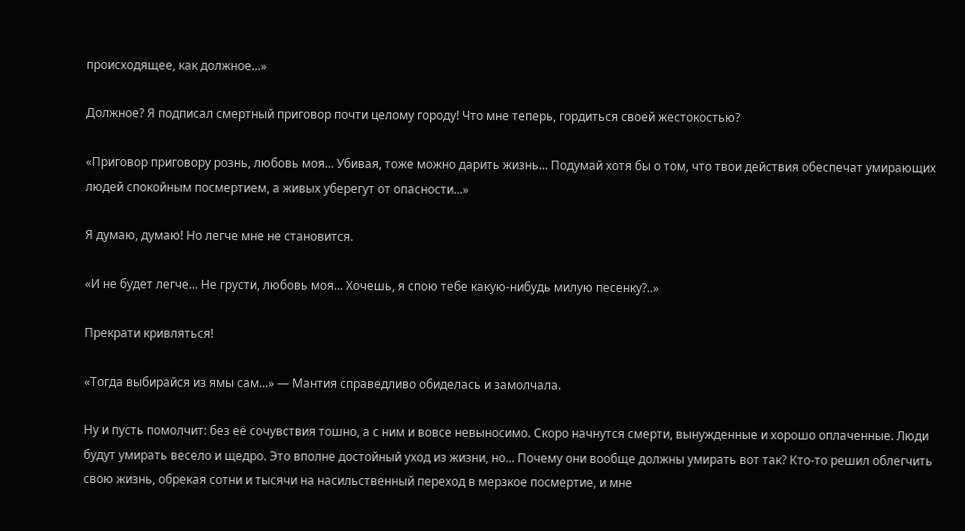происходящее, как должное...»

Должное? Я подписал смертный приговор почти целому городу! Что мне теперь, гордиться своей жестокостью?

«Приговор приговору рознь, любовь моя... Убивая, тоже можно дарить жизнь... Подумай хотя бы о том, что твои действия обеспечат умирающих людей спокойным посмертием, а живых уберегут от опасности...»

Я думаю, думаю! Но легче мне не становится.

«И не будет легче... Не грусти, любовь моя... Хочешь, я спою тебе какую-нибудь милую песенку?..»

Прекрати кривляться!

«Тогда выбирайся из ямы сам...» — Мантия справедливо обиделась и замолчала.

Ну и пусть помолчит: без её сочувствия тошно, а с ним и вовсе невыносимо. Скоро начнутся смерти, вынужденные и хорошо оплаченные. Люди будут умирать весело и щедро. Это вполне достойный уход из жизни, но... Почему они вообще должны умирать вот так? Кто-то решил облегчить свою жизнь, обрекая сотни и тысячи на насильственный переход в мерзкое посмертие, и мне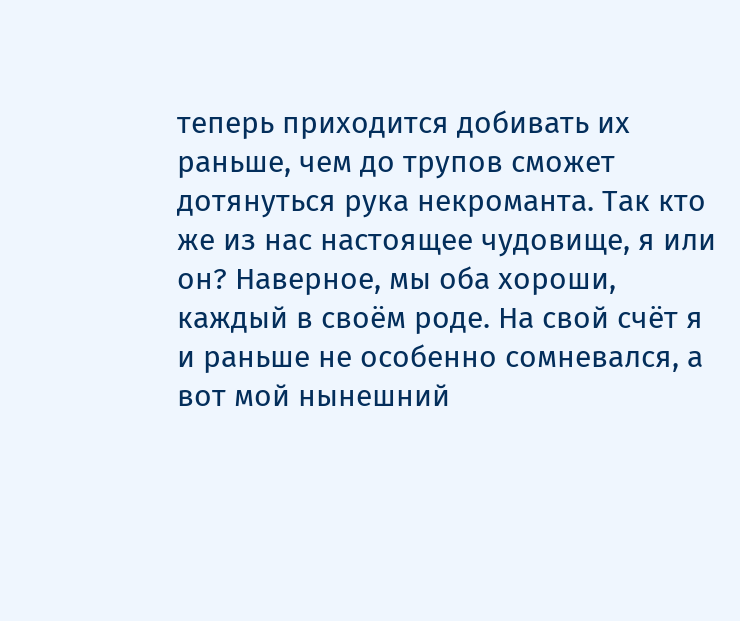теперь приходится добивать их раньше, чем до трупов сможет дотянуться рука некроманта. Так кто же из нас настоящее чудовище, я или он? Наверное, мы оба хороши, каждый в своём роде. На свой счёт я и раньше не особенно сомневался, а вот мой нынешний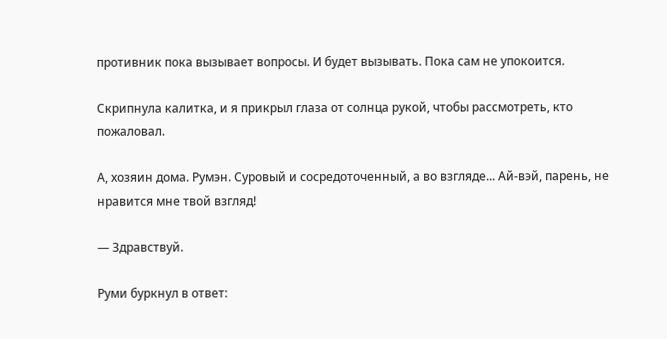противник пока вызывает вопросы. И будет вызывать. Пока сам не упокоится.

Скрипнула калитка, и я прикрыл глаза от солнца рукой, чтобы рассмотреть, кто пожаловал.

А, хозяин дома. Румэн. Суровый и сосредоточенный, а во взгляде... Ай-вэй, парень, не нравится мне твой взгляд!

— Здравствуй.

Руми буркнул в ответ: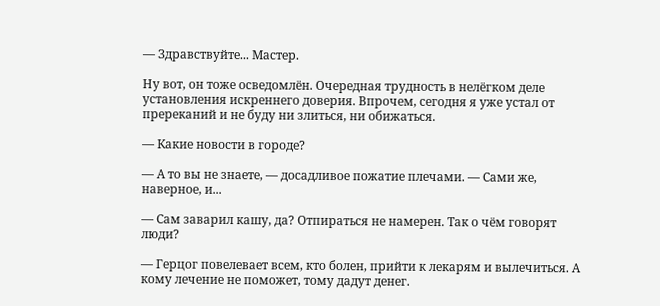— Здравствуйте... Мастер.

Ну вот, он тоже осведомлён. Очередная трудность в нелёгком деле установления искреннего доверия. Впрочем, сегодня я уже устал от пререканий и не буду ни злиться, ни обижаться.

— Какие новости в городе?

— А то вы не знаете, — досадливое пожатие плечами. — Сами же, наверное, и...

— Сам заварил кашу, да? Отпираться не намерен. Так о чём говорят люди?

— Герцог повелевает всем, кто болен, прийти к лекарям и вылечиться. А кому лечение не поможет, тому дадут денег.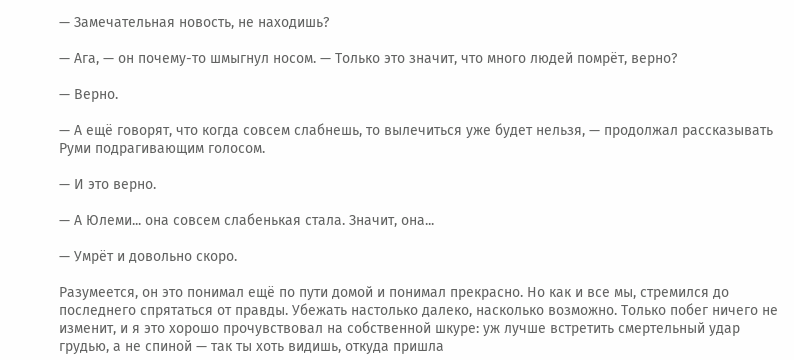— Замечательная новость, не находишь?

— Ага, — он почему-то шмыгнул носом. — Только это значит, что много людей помрёт, верно?

— Верно.

— А ещё говорят, что когда совсем слабнешь, то вылечиться уже будет нельзя, — продолжал рассказывать Руми подрагивающим голосом.

— И это верно.

— А Юлеми... она совсем слабенькая стала. Значит, она...

— Умрёт и довольно скоро.

Разумеется, он это понимал ещё по пути домой и понимал прекрасно. Но как и все мы, стремился до последнего спрятаться от правды. Убежать настолько далеко, насколько возможно. Только побег ничего не изменит, и я это хорошо прочувствовал на собственной шкуре: уж лучше встретить смертельный удар грудью, а не спиной — так ты хоть видишь, откуда пришла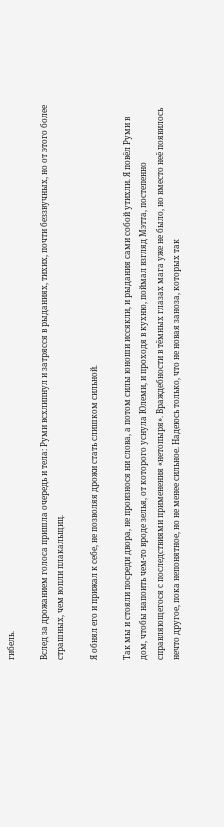гибель.

Вслед за дрожанием голоса пришла очередь и тела: Руми всхлипнул и затрясся в рыданиях, тихих, почти беззвучных, но от этого более страшных, чем вопли плакальщиц.

Я обнял его и прижал к себе, не позволяя дрожи стать слишком сильной.

Так мы и стояли посреди двора, не произнося ни слова, а потом силы юноши иссякли, и рыдания сами собой утихли. Я повёл Руми в дом, чтобы напоить чем-то вроде зелья, от которого уснула Юлеми, и проходя в кухню, поймал взгляд Мэтта, постепенно справляющегося с последствиями применения «нетопыря». Враждебности в тёмных глазах мага уже не было, но вместо неё появилось нечто другое, пока непонятное, но не менее сильное. Надеюсь только, что не новая заноза, которых так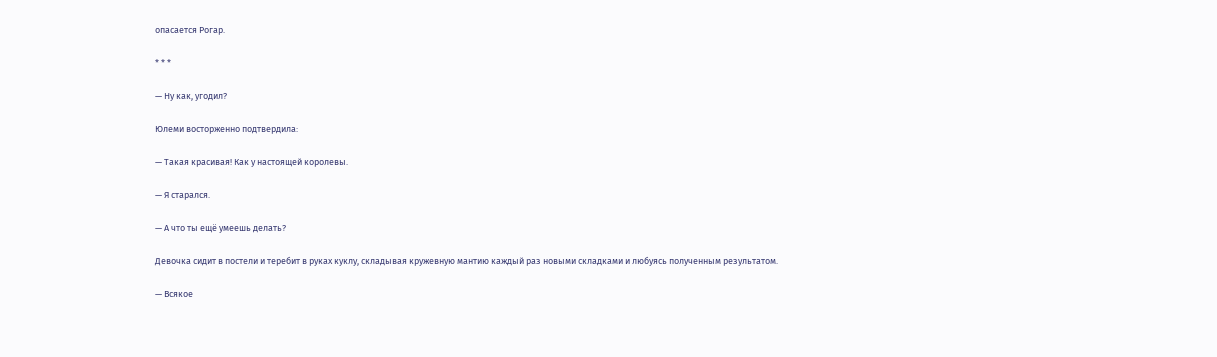опасается Рогар.

* * *

— Ну как, угодил?

Юлеми восторженно подтвердила:

— Такая красивая! Как у настоящей королевы.

— Я старался.

— А что ты ещё умеешь делать?

Девочка сидит в постели и теребит в руках куклу, складывая кружевную мантию каждый раз новыми складками и любуясь полученным результатом.

— Всякое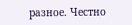разное. Честно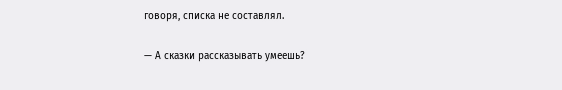говоря, списка не составлял.

— А сказки рассказывать умеешь?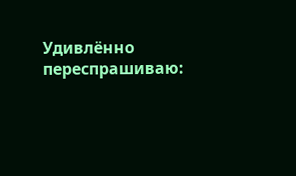Удивлённо переспрашиваю: